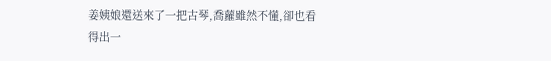姜姨娘還送來了一把古琴,喬蘿雖然不懂,卻也看得出一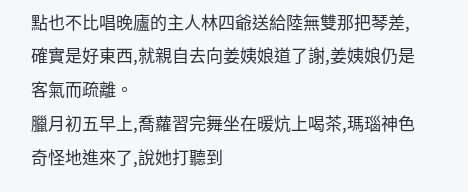點也不比唱晚廬的主人林四爺送給陸無雙那把琴差,確實是好東西,就親自去向姜姨娘道了謝,姜姨娘仍是客氣而疏離。
臘月初五早上,喬蘿習完舞坐在暖炕上喝茶,瑪瑙神色奇怪地進來了,說她打聽到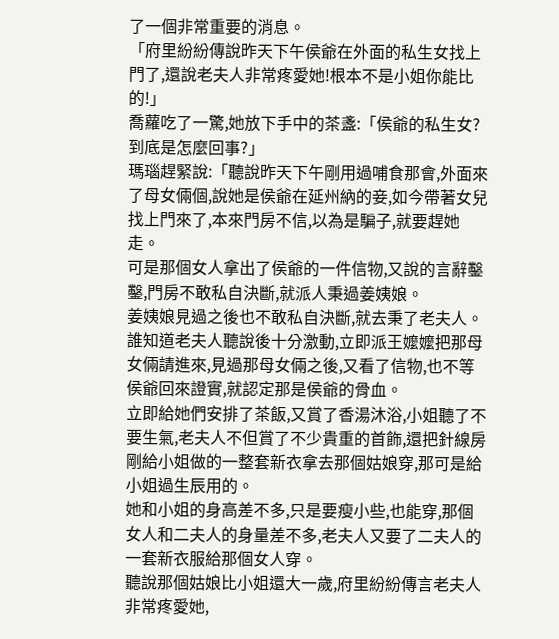了一個非常重要的消息。
「府里紛紛傳說昨天下午侯爺在外面的私生女找上門了,還說老夫人非常疼愛她!根本不是小姐你能比的!」
喬蘿吃了一驚,她放下手中的茶盞:「侯爺的私生女?到底是怎麼回事?」
瑪瑙趕緊說:「聽說昨天下午剛用過哺食那會,外面來了母女倆個,說她是侯爺在延州納的妾,如今帶著女兒找上門來了,本來門房不信,以為是騙子,就要趕她走。
可是那個女人拿出了侯爺的一件信物,又說的言辭鑿鑿,門房不敢私自決斷,就派人秉過姜姨娘。
姜姨娘見過之後也不敢私自決斷,就去秉了老夫人。
誰知道老夫人聽說後十分激動,立即派王嬤嬤把那母女倆請進來,見過那母女倆之後,又看了信物,也不等侯爺回來證實,就認定那是侯爺的骨血。
立即給她們安排了茶飯,又賞了香湯沐浴,小姐聽了不要生氣,老夫人不但賞了不少貴重的首飾,還把針線房剛給小姐做的一整套新衣拿去那個姑娘穿,那可是給小姐過生辰用的。
她和小姐的身高差不多,只是要瘦小些,也能穿,那個女人和二夫人的身量差不多,老夫人又要了二夫人的一套新衣服給那個女人穿。
聽說那個姑娘比小姐還大一歲,府里紛紛傳言老夫人非常疼愛她,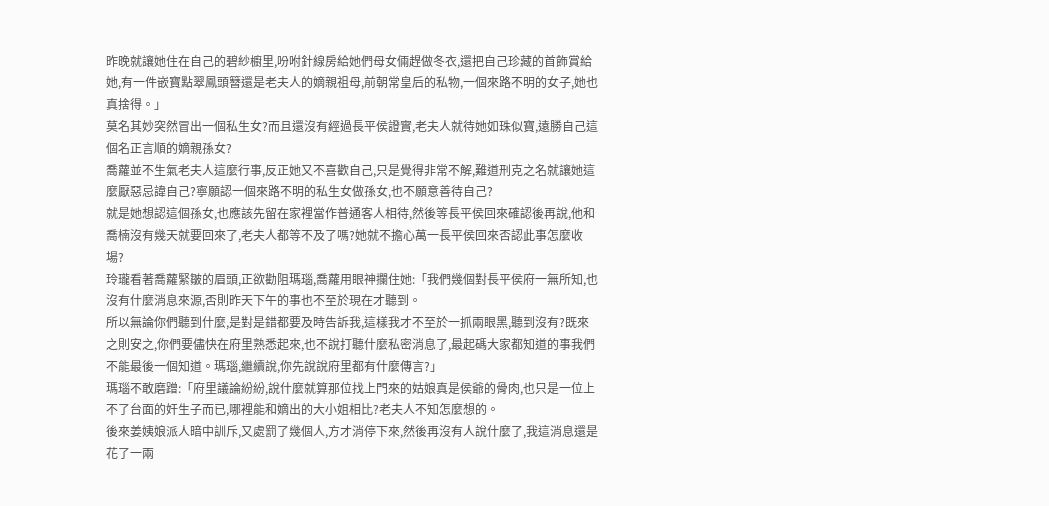昨晚就讓她住在自己的碧紗櫥里,吩咐針線房給她們母女倆趕做冬衣,還把自己珍藏的首飾賞給她,有一件嵌寶點翠鳳頭簪還是老夫人的嫡親祖母,前朝常皇后的私物,一個來路不明的女子,她也真捨得。」
莫名其妙突然冒出一個私生女?而且還沒有經過長平侯證實,老夫人就待她如珠似寶,遠勝自己這個名正言順的嫡親孫女?
喬蘿並不生氣老夫人這麼行事,反正她又不喜歡自己,只是覺得非常不解,難道刑克之名就讓她這麼厭惡忌諱自己?寧願認一個來路不明的私生女做孫女,也不願意善待自己?
就是她想認這個孫女,也應該先留在家裡當作普通客人相待,然後等長平侯回來確認後再說,他和喬楠沒有幾天就要回來了,老夫人都等不及了嗎?她就不擔心萬一長平侯回來否認此事怎麼收場?
玲瓏看著喬蘿緊皺的眉頭,正欲勸阻瑪瑙,喬蘿用眼神攔住她:「我們幾個對長平侯府一無所知,也沒有什麼消息來源,否則昨天下午的事也不至於現在才聽到。
所以無論你們聽到什麼,是對是錯都要及時告訴我,這樣我才不至於一抓兩眼黑,聽到沒有?既來之則安之,你們要儘快在府里熟悉起來,也不說打聽什麼私密消息了,最起碼大家都知道的事我們不能最後一個知道。瑪瑙,繼續說,你先說說府里都有什麼傳言?」
瑪瑙不敢磨蹭:「府里議論紛紛,說什麼就算那位找上門來的姑娘真是侯爺的骨肉,也只是一位上不了台面的奸生子而已,哪裡能和嫡出的大小姐相比?老夫人不知怎麼想的。
後來姜姨娘派人暗中訓斥,又處罰了幾個人,方才消停下來,然後再沒有人說什麼了,我這消息還是花了一兩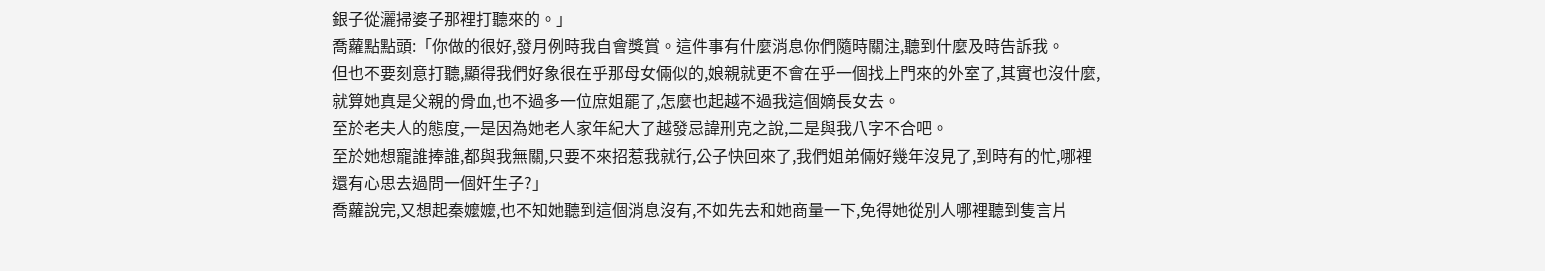銀子從灑掃婆子那裡打聽來的。」
喬蘿點點頭:「你做的很好,發月例時我自會獎賞。這件事有什麼消息你們隨時關注,聽到什麼及時告訴我。
但也不要刻意打聽,顯得我們好象很在乎那母女倆似的,娘親就更不會在乎一個找上門來的外室了,其實也沒什麼,就算她真是父親的骨血,也不過多一位庶姐罷了,怎麼也起越不過我這個嫡長女去。
至於老夫人的態度,一是因為她老人家年紀大了越發忌諱刑克之說,二是與我八字不合吧。
至於她想寵誰捧誰,都與我無關,只要不來招惹我就行,公子快回來了,我們姐弟倆好幾年沒見了,到時有的忙,哪裡還有心思去過問一個奸生子?」
喬蘿說完,又想起秦嬤嬤,也不知她聽到這個消息沒有,不如先去和她商量一下,免得她從別人哪裡聽到隻言片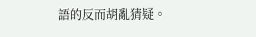語的反而胡亂猜疑。